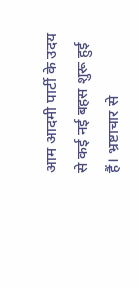आम आदमी पार्टी के उदय से कई नई बहस शुरू हुई हैं। भ्रष्टाचार से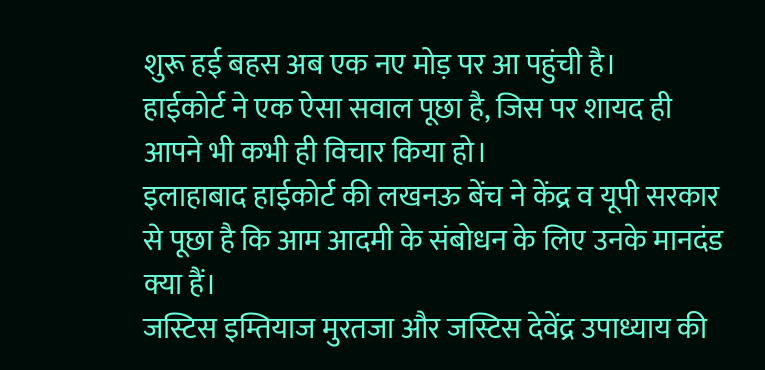शुरू हई बहस अब एक नए मोड़ पर आ पहुंची है।
हाईकोर्ट ने एक ऐसा सवाल पूछा है, जिस पर शायद ही आपने भी कभी ही विचार किया हो।
इलाहाबाद हाईकोर्ट की लखनऊ बेंच ने केंद्र व यूपी सरकार से पूछा है कि आम आदमी के संबोधन के लिए उनके मानदंड क्या हैं।
जस्टिस इम्तियाज मुरतजा और जस्टिस देवेंद्र उपाध्याय की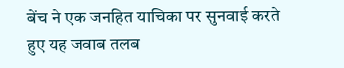बेंच ने एक जनहित याचिका पर सुनवाई करते हुए यह जवाब तलब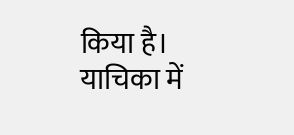किया है।
याचिका में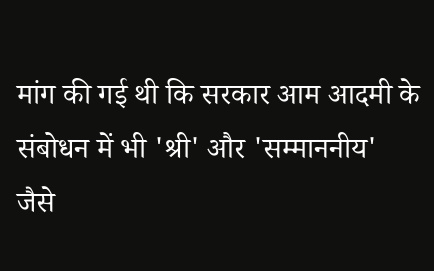मांग की गई थी कि सरकार आम आदमी के संबोधन में भी 'श्री' और 'सम्माननीय' जैसे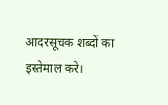आदरसूचक शब्दों का इस्तेमाल करे।